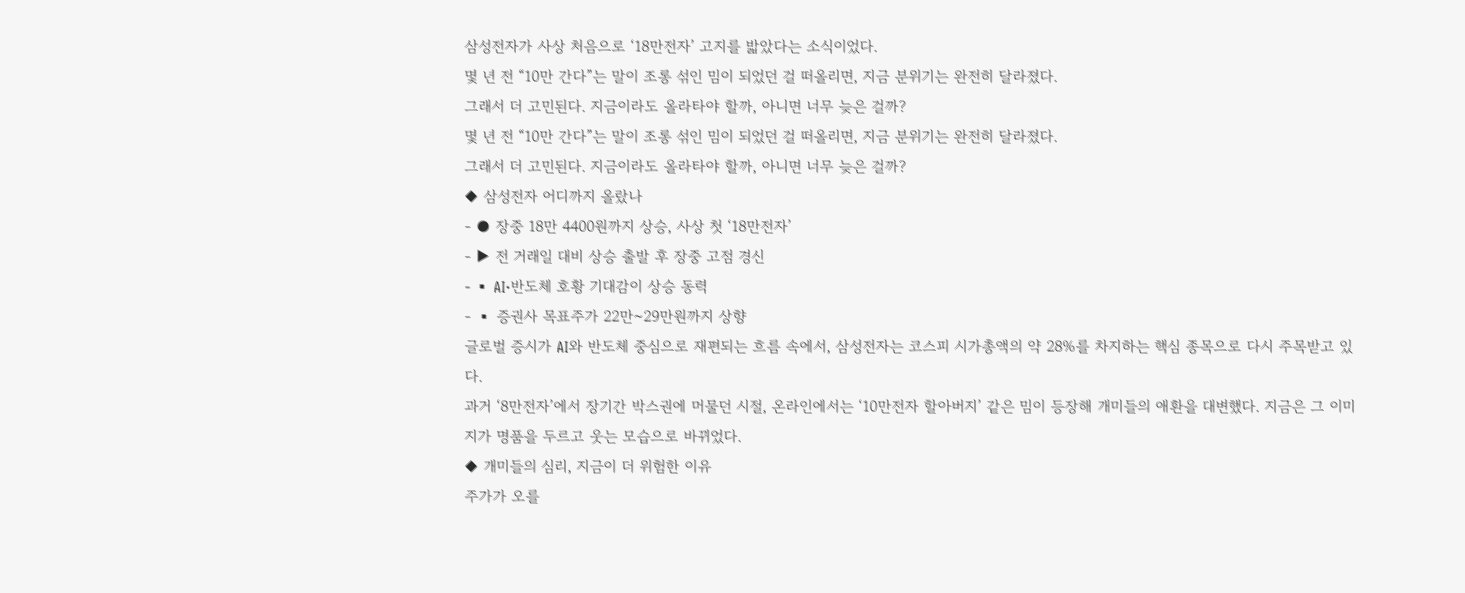삼성전자가 사상 처음으로 ‘18만전자’ 고지를 밟았다는 소식이었다.
몇 년 전 “10만 간다”는 말이 조롱 섞인 밈이 되었던 걸 떠올리면, 지금 분위기는 완전히 달라졌다.
그래서 더 고민된다. 지금이라도 올라타야 할까, 아니면 너무 늦은 걸까?
몇 년 전 “10만 간다”는 말이 조롱 섞인 밈이 되었던 걸 떠올리면, 지금 분위기는 완전히 달라졌다.
그래서 더 고민된다. 지금이라도 올라타야 할까, 아니면 너무 늦은 걸까?
◆ 삼성전자 어디까지 올랐나
- ● 장중 18만 4400원까지 상승, 사상 첫 ‘18만전자’
- ▶ 전 거래일 대비 상승 출발 후 장중 고점 경신
- ▪ AI·반도체 호황 기대감이 상승 동력
- ▪ 증권사 목표주가 22만~29만원까지 상향
글로벌 증시가 AI와 반도체 중심으로 재편되는 흐름 속에서, 삼성전자는 코스피 시가총액의 약 28%를 차지하는 핵심 종목으로 다시 주목받고 있다.
과거 ‘8만전자’에서 장기간 박스권에 머물던 시절, 온라인에서는 ‘10만전자 할아버지’ 같은 밈이 등장해 개미들의 애환을 대변했다. 지금은 그 이미지가 명품을 두르고 웃는 모습으로 바뀌었다.
◆ 개미들의 심리, 지금이 더 위험한 이유
주가가 오를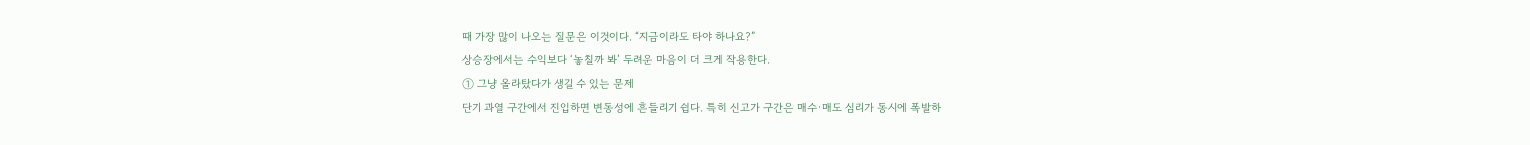때 가장 많이 나오는 질문은 이것이다. “지금이라도 타야 하나요?”
상승장에서는 수익보다 ‘놓칠까 봐’ 두려운 마음이 더 크게 작용한다.
① 그냥 올라탔다가 생길 수 있는 문제
단기 과열 구간에서 진입하면 변동성에 흔들리기 쉽다. 특히 신고가 구간은 매수·매도 심리가 동시에 폭발하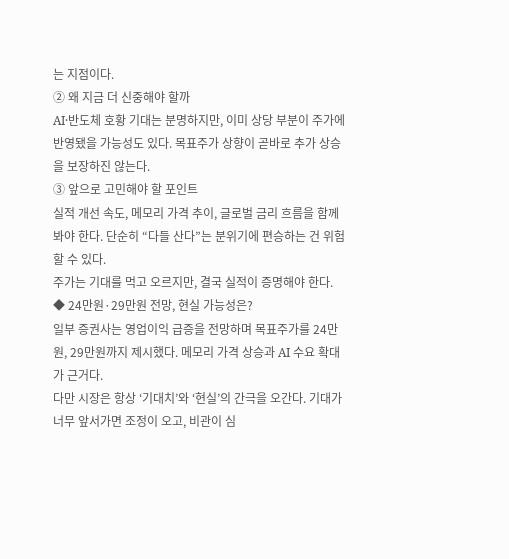는 지점이다.
② 왜 지금 더 신중해야 할까
AI·반도체 호황 기대는 분명하지만, 이미 상당 부분이 주가에 반영됐을 가능성도 있다. 목표주가 상향이 곧바로 추가 상승을 보장하진 않는다.
③ 앞으로 고민해야 할 포인트
실적 개선 속도, 메모리 가격 추이, 글로벌 금리 흐름을 함께 봐야 한다. 단순히 “다들 산다”는 분위기에 편승하는 건 위험할 수 있다.
주가는 기대를 먹고 오르지만, 결국 실적이 증명해야 한다.
◆ 24만원·29만원 전망, 현실 가능성은?
일부 증권사는 영업이익 급증을 전망하며 목표주가를 24만원, 29만원까지 제시했다. 메모리 가격 상승과 AI 수요 확대가 근거다.
다만 시장은 항상 ‘기대치’와 ‘현실’의 간극을 오간다. 기대가 너무 앞서가면 조정이 오고, 비관이 심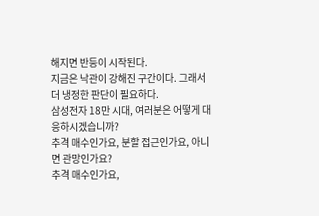해지면 반등이 시작된다.
지금은 낙관이 강해진 구간이다. 그래서 더 냉정한 판단이 필요하다.
삼성전자 18만 시대, 여러분은 어떻게 대응하시겠습니까?
추격 매수인가요, 분할 접근인가요, 아니면 관망인가요?
추격 매수인가요,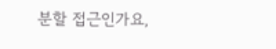분할 접근인가요,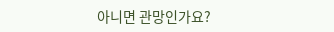아니면 관망인가요?